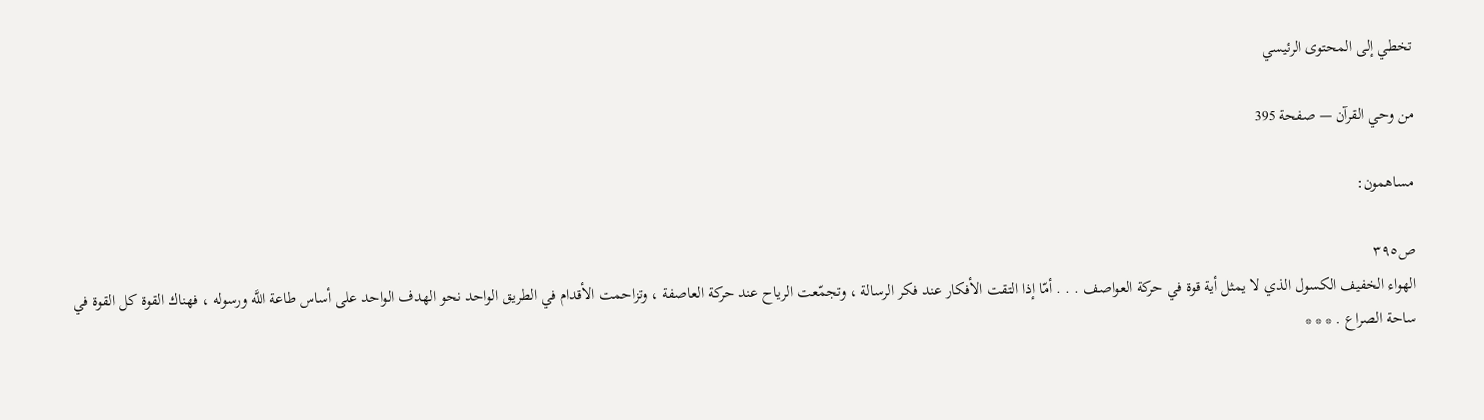تخطي إلى المحتوى الرئيسي

من وحي القرآن — صفحة 395

مساهمون:

ص٣٩٥
الهواء الخفيف الكسول الذي لا يمثل أية قوة في حركة العواصف . . . أمّا إذا التقت الأفكار عند فكر الرسالة ، وتجمّعت الرياح عند حركة العاصفة ، وتزاحمت الأقدام في الطريق الواحد نحو الهدف الواحد على أساس طاعة اللَّه ورسوله ، فهناك القوة كل القوة في ساحة الصراع . * * *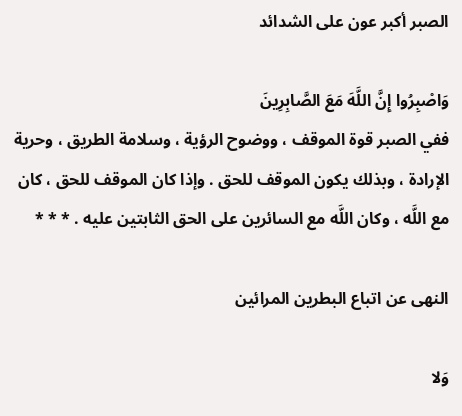الصبر أكبر عون على الشدائد

وَاصْبِرُوا إِنَّ اللَّهَ مَعَ الصَّابِرِينَ
ففي الصبر قوة الموقف ، ووضوح الرؤية ، وسلامة الطريق ، وحرية الإرادة ، وبذلك يكون الموقف للحق . وإذا كان الموقف للحق ، كان مع اللَّه ، وكان اللَّه مع السائرين على الحق الثابتين عليه . * * *

النهى عن اتباع البطرين المرائين

وَلا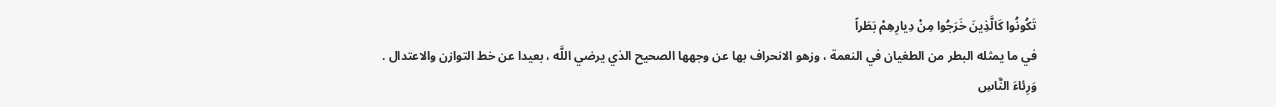تَكُونُوا كَالَّذِينَ خَرَجُوا مِنْ دِيارِهِمْ بَطَراً
في ما يمثله البطر من الطغيان في النعمة ، وزهو الانحراف بها عن وجهها الصحيح الذي يرضي اللَّه ، بعيدا عن خط التوازن والاعتدال .
وَرِئاءَ النَّاسِ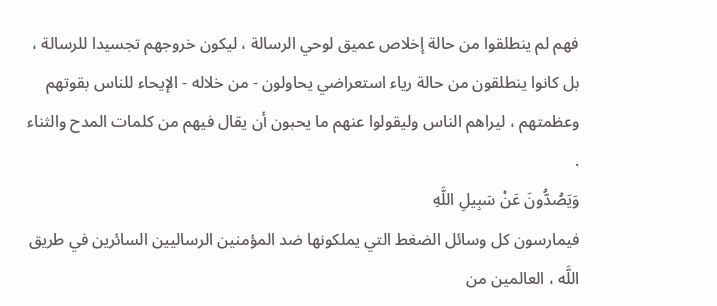فهم لم ينطلقوا من حالة إخلاص عميق لوحي الرسالة ، ليكون خروجهم تجسيدا للرسالة ، بل كانوا ينطلقون من حالة رياء استعراضي يحاولون - من خلاله - الإيحاء للناس بقوتهم وعظمتهم ، ليراهم الناس وليقولوا عنهم ما يحبون أن يقال فيهم من كلمات المدح والثناء .
وَيَصُدُّونَ عَنْ سَبِيلِ اللَّهِ
فيمارسون كل وسائل الضغط التي يملكونها ضد المؤمنين الرساليين السائرين في طريق اللَّه ، العالمين من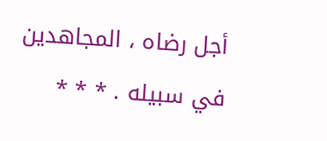أجل رضاه ، المجاهدين في سبيله . * * *